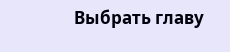Выбрать главу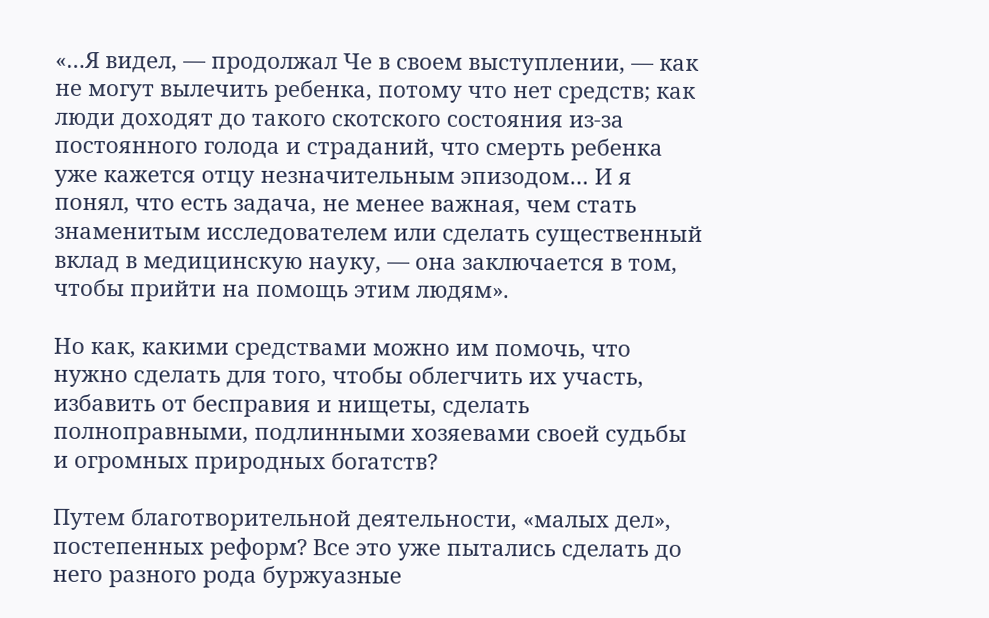«…Я видел, — продолжал Че в своем выступлении, — как не могут вылечить ребенка, потому что нет средств; как люди доходят до такого скотского состояния из-за постоянного голода и страданий, что смерть ребенка уже кажется отцу незначительным эпизодом… И я понял, что есть задача, не менее важная, чем стать знаменитым исследователем или сделать существенный вклад в медицинскую науку, — она заключается в том, чтобы прийти на помощь этим людям».

Но как, какими средствами можно им помочь, что нужно сделать для того, чтобы облегчить их участь, избавить от бесправия и нищеты, сделать полноправными, подлинными хозяевами своей судьбы и огромных природных богатств?

Путем благотворительной деятельности, «малых дел», постепенных реформ? Все это уже пытались сделать до него разного рода буржуазные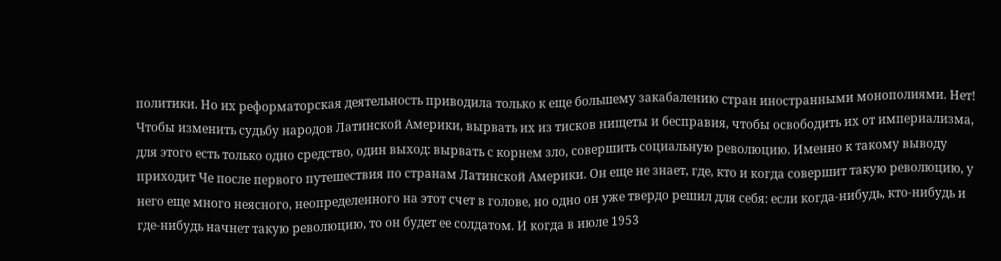политики. Но их реформаторская деятельность приводила только к еще большему закабалению стран иностранными монополиями. Нет! Чтобы изменить судьбу народов Латинской Америки, вырвать их из тисков нищеты и бесправия, чтобы освободить их от империализма, для этого есть только одно средство, один выход: вырвать с корнем зло, совершить социальную революцию. Именно к такому выводу приходит Че после первого путешествия по странам Латинской Америки. Он еще не знает, где, кто и когда совершит такую революцию, у него еще много неясного, неопределенного на этот счет в голове, но одно он уже твердо решил для себя: если когда-нибудь, кто-нибудь и где-нибудь начнет такую революцию, то он будет ее солдатом. И когда в июле 1953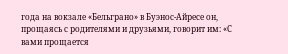года на вокзале «Бельграно» в Буэнос-Айресе он, прощаясь с родителями и друзьями, говорит им: «С вами прощается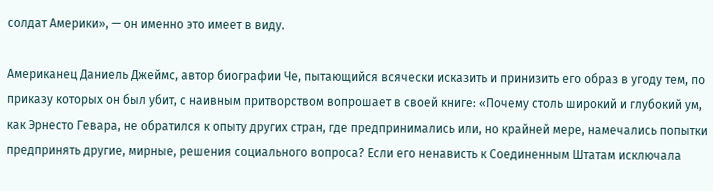солдат Америки», — он именно это имеет в виду.

Американец Даниель Джеймс, автор биографии Че, пытающийся всячески исказить и принизить его образ в угоду тем, по приказу которых он был убит, с наивным притворством вопрошает в своей книге: «Почему столь широкий и глубокий ум, как Эрнесто Гевара, не обратился к опыту других стран, где предпринимались или, но крайней мере, намечались попытки предпринять другие, мирные, решения социального вопроса? Если его ненависть к Соединенным Штатам исключала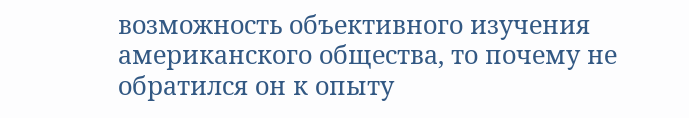возможность объективного изучения американского общества, то почему не обратился он к опыту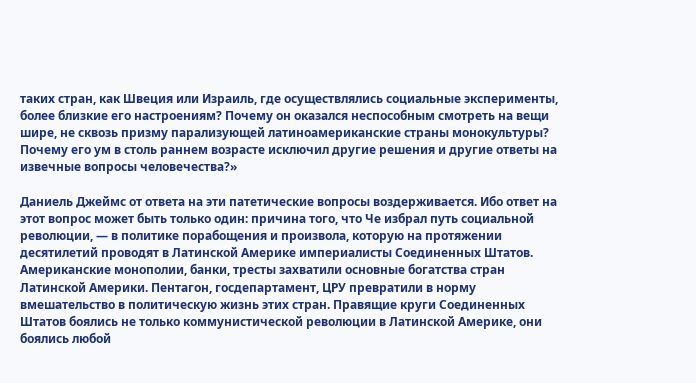таких стран, как Швеция или Израиль, где осуществлялись социальные эксперименты, более близкие его настроениям? Почему он оказался неспособным смотреть на вещи шире, не сквозь призму парализующей латиноамериканские страны монокультуры? Почему его ум в столь раннем возрасте исключил другие решения и другие ответы на извечные вопросы человечества?»

Даниель Джеймс от ответа на эти патетические вопросы воздерживается. Ибо ответ на этот вопрос может быть только один: причина того, что Че избрал путь социальной революции, — в политике порабощения и произвола, которую на протяжении десятилетий проводят в Латинской Америке империалисты Соединенных Штатов. Американские монополии, банки, тресты захватили основные богатства стран Латинской Америки. Пентагон, госдепартамент, ЦРУ превратили в норму вмешательство в политическую жизнь этих стран. Правящие круги Соединенных Штатов боялись не только коммунистической революции в Латинской Америке, они боялись любой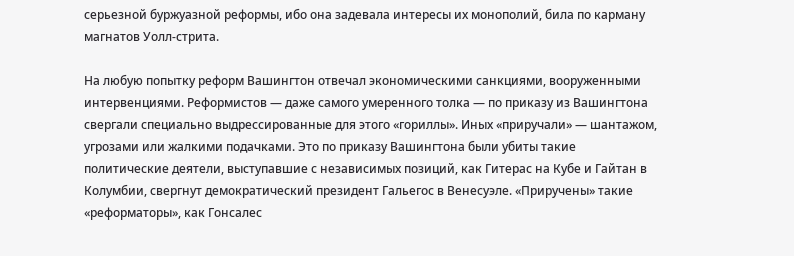серьезной буржуазной реформы, ибо она задевала интересы их монополий, била по карману магнатов Уолл-стрита.

На любую попытку реформ Вашингтон отвечал экономическими санкциями, вооруженными интервенциями. Реформистов — даже самого умеренного толка — по приказу из Вашингтона свергали специально выдрессированные для этого «гориллы». Иных «приручали» — шантажом, угрозами или жалкими подачками. Это по приказу Вашингтона были убиты такие политические деятели, выступавшие с независимых позиций, как Гитерас на Кубе и Гайтан в Колумбии, свергнут демократический президент Гальегос в Венесуэле. «Приручены» такие «реформаторы», как Гонсалес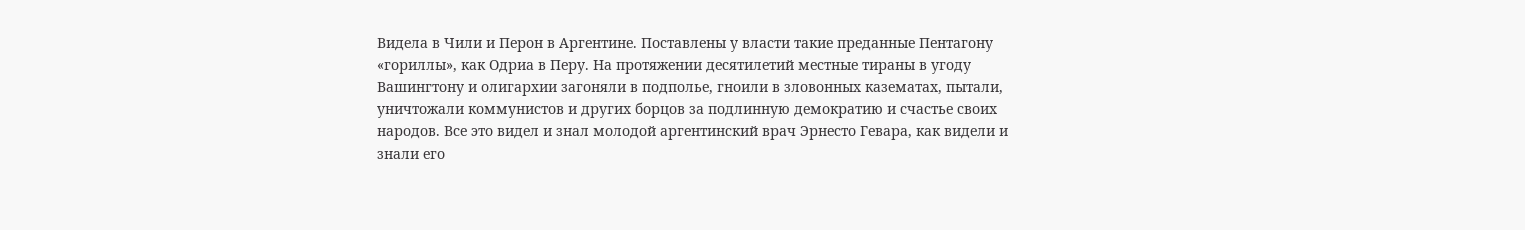Видела в Чили и Перон в Аргентине. Поставлены у власти такие преданные Пентагону «гориллы», как Одриа в Перу. На протяжении десятилетий местные тираны в угоду Вашингтону и олигархии загоняли в подполье, гноили в зловонных казематах, пытали, уничтожали коммунистов и других борцов за подлинную демократию и счастье своих народов. Все это видел и знал молодой аргентинский врач Эрнесто Гевара, как видели и знали его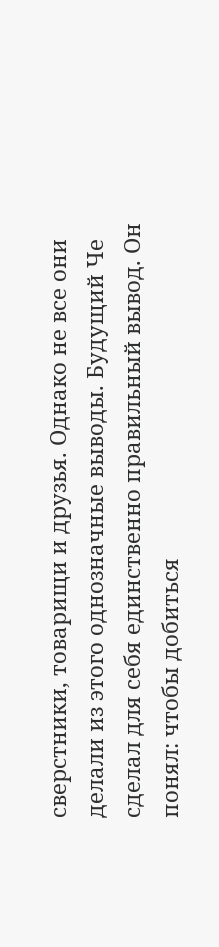сверстники, товарищи и друзья. Однако не все они делали из этого однозначные выводы. Будущий Че сделал для себя единственно правильный вывод. Он понял: чтобы добиться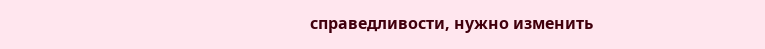справедливости, нужно изменить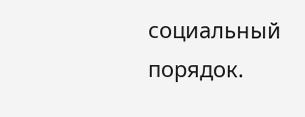социальный порядок.